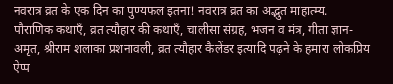नवरात्र व्रत के एक दिन का पुण्यफल इतना! नवरात्र व्रत का अद्भुत माहात्म्य.
पौराणिक कथाएँ, व्रत त्यौहार की कथाएँ, चालीसा संग्रह, भजन व मंत्र, गीता ज्ञान-अमृत, श्रीराम शलाका प्रशनावली, व्रत त्यौहार कैलेंडर इत्यादि पढ़ने के हमारा लोकप्रिय ऐप्प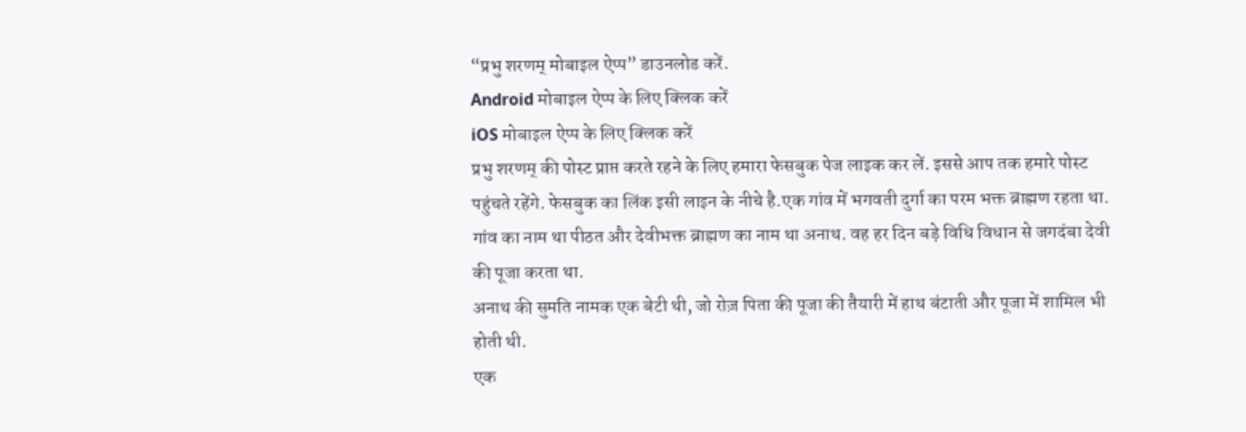“प्रभु शरणम् मोबाइल ऐप्प” डाउनलोड करें.
Android मोबाइल ऐप्प के लिए क्लिक करें
iOS मोबाइल ऐप्प के लिए क्लिक करें
प्रभु शरणम् की पोस्ट प्राप्त करते रहने के लिए हमारा फेसबुक पेज लाइक कर लें. इससे आप तक हमारे पोस्ट पहुंचते रहेंगे. फेसबुक का लिंक इसी लाइन के नीचे है.एक गांव में भगवती दुर्गा का परम भक्त ब्राह्मण रहता था. गांव का नाम था पीठत और देवीभक्त ब्राह्मण का नाम था अनाथ. वह हर दिन बड़े विधि विधान से जगदंबा देवी की पूजा करता था.
अनाथ की सुमति नामक एक बेटी थी, जो रोज़ पिता की पूजा की तैयारी में हाथ बंटाती और पूजा में शामिल भी होती थी.
एक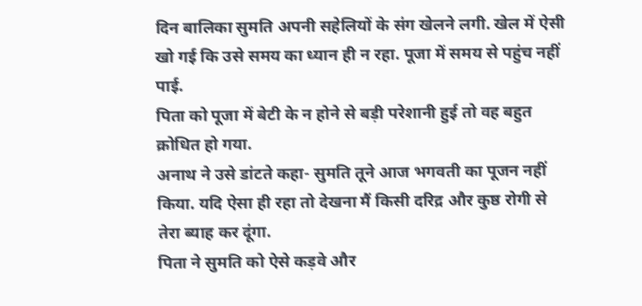दिन बालिका सुमति अपनी सहेलियों के संग खेलने लगी. खेल में ऐसी खो गई कि उसे समय का ध्यान ही न रहा. पूजा में समय से पहुंच नहीं पाई.
पिता को पूजा में बेटी के न होने से बड़ी परेशानी हुई तो वह बहुत क्रोधित हो गया.
अनाथ ने उसे डांटते कहा- सुमति तूने आज भगवती का पूजन नहीं किया. यदि ऐसा ही रहा तो देखना मैं किसी दरिद्र और कुष्ठ रोगी से तेरा ब्याह कर दूंगा.
पिता ने सुमति को ऐसे कड़वे और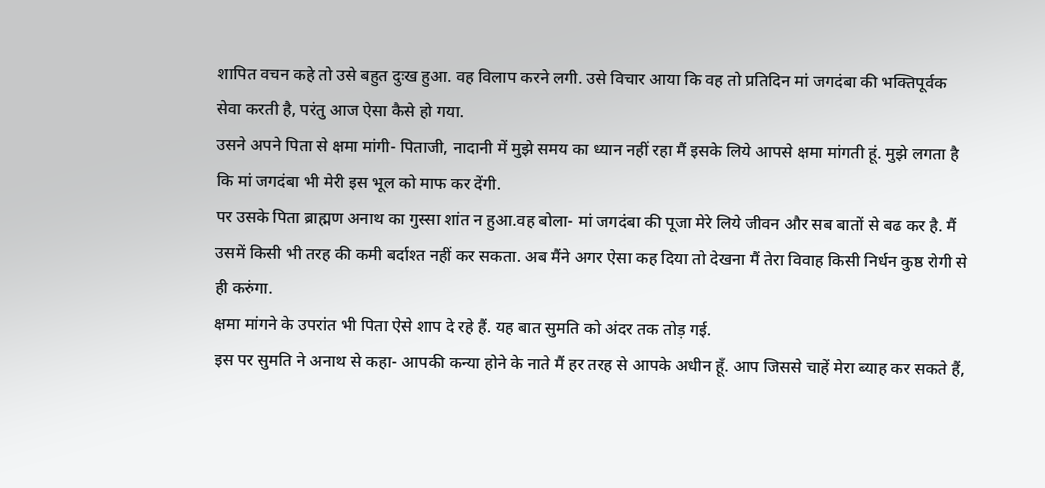शापित वचन कहे तो उसे बहुत दुःख हुआ. वह विलाप करने लगी. उसे विचार आया कि वह तो प्रतिदिन मां जगदंबा की भक्तिपूर्वक सेवा करती है, परंतु आज ऐसा कैसे हो गया.
उसने अपने पिता से क्षमा मांगी- पिताजी, नादानी में मुझे समय का ध्यान नहीं रहा मैं इसके लिये आपसे क्षमा मांगती हूं. मुझे लगता है कि मां जगदंबा भी मेरी इस भूल को माफ कर देंगी.
पर उसके पिता ब्राह्मण अनाथ का गुस्सा शांत न हुआ.वह बोला- मां जगदंबा की पूजा मेरे लिये जीवन और सब बातों से बढ कर है. मैं उसमें किसी भी तरह की कमी बर्दाश्त नहीं कर सकता. अब मैंने अगर ऐसा कह दिया तो देखना मैं तेरा विवाह किसी निर्धन कुष्ठ रोगी से ही करुंगा.
क्षमा मांगने के उपरांत भी पिता ऐसे शाप दे रहे हैं. यह बात सुमति को अंदर तक तोड़ गई.
इस पर सुमति ने अनाथ से कहा- आपकी कन्या होने के नाते मैं हर तरह से आपके अधीन हूँ. आप जिससे चाहें मेरा ब्याह कर सकते हैं,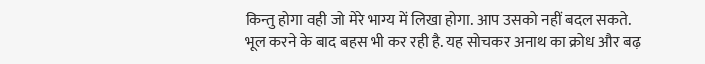किन्तु होगा वही जो मेरे भाग्य में लिखा होगा. आप उसको नहीं बदल सकते.
भूल करने के बाद बहस भी कर रही है. यह सोचकर अनाथ का क्रोध और बढ़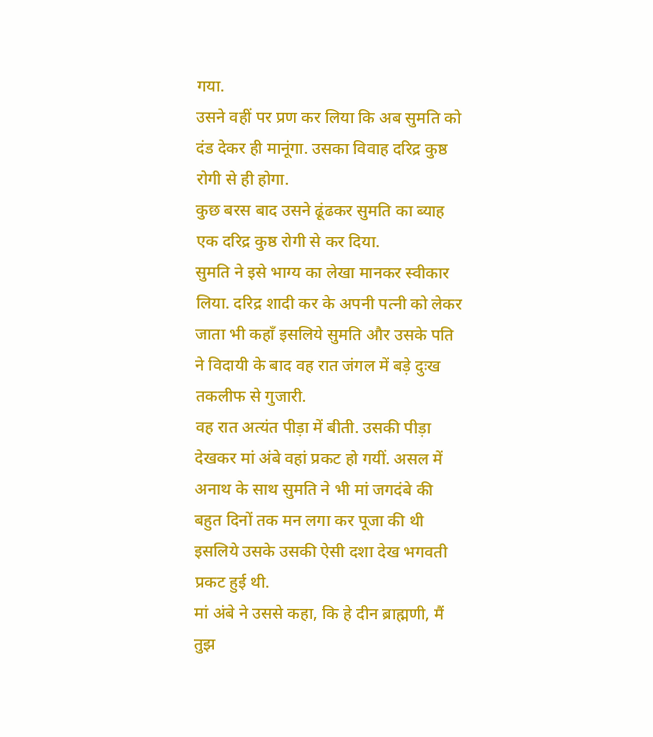गया.
उसने वहीं पर प्रण कर लिया कि अब सुमति को दंड देकर ही मानूंगा. उसका विवाह दरिद्र कुष्ठ रोगी से ही होगा.
कुछ बरस बाद उसने ढूंढकर सुमति का ब्याह एक दरिद्र कुष्ठ रोगी से कर दिया.
सुमति ने इसे भाग्य का लेखा मानकर स्वीकार लिया. दरिद्र शादी कर के अपनी पत्नी को लेकर जाता भी कहाँ इसलिये सुमति और उसके पति ने विदायी के बाद वह रात जंगल में बड़े दुःख तकलीफ से गुजारी.
वह रात अत्यंत पीड़ा में बीती. उसकी पीड़ा देखकर मां अंबे वहां प्रकट हो गयीं. असल में अनाथ के साथ सुमति ने भी मां जगदंबे की बहुत दिनों तक मन लगा कर पूजा की थी इसलिये उसके उसकी ऐसी दशा देख भगवती प्रकट हुई थी.
मां अंबे ने उससे कहा, कि हे दीन ब्राह्मणी, मैं तुझ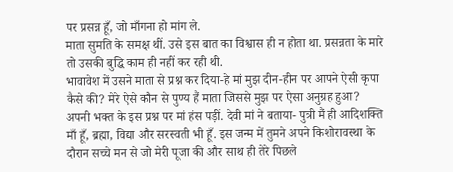पर प्रसन्न हूँ, जो माँगना हो मांग ले.
माता सुमति के समक्ष थीं. उसे इस बात का विश्वास ही न होता था. प्रसन्नता के मारे तो उसकी बुद्धि काम ही नहीं कर रही थी.
भावावेश में उसने माता से प्रश्न कर दिया-हे मां मुझ दीन-हीन पर आपने ऐसी कृपा कैसे की? मेरे ऐसे कौन से पुण्य हैं माता जिससे मुझ पर ऐसा अनुग्रह हुआ?
अपनी भक्त के इस प्रश्न पर मां हंस पड़ीं. देवी मां ने बताया- पुत्री मैं ही आदिशक्ति माँ हूँ, ब्रह्मा, विद्या और सरस्वती भी हूँ. इस जन्म में तुमने अपने किशोरावस्था के दौरान सच्चे मन से जो मेरी पूजा की और साथ ही तेरे पिछले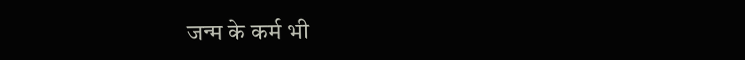जन्म के कर्म भी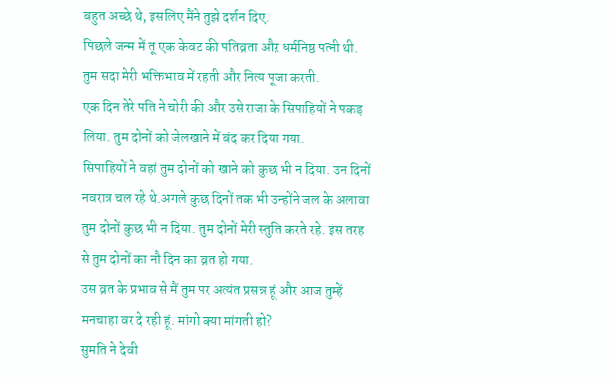बहुत अच्छे थे, इसलिए मैंने तुझे दर्शन दिए.
पिछले जन्म में तू एक केवट की पतिव्रता औऱ धर्मनिष्ठ पत्नी थी. तुम सदा मेरी भक्तिभाव में रहती और नित्य पूजा करती.
एक दिन तेरे पति ने चोरी की और उसे राजा के सिपाहियों ने पकड़ लिया. तुम दोनों को जेलखाने में बंद कर दिया गया.
सिपाहियों ने वहां तुम दोनों को खाने को कुछ भी न दिया. उन दिनों नवरात्र चल रहे थे.अगले कुछ दिनों तक भी उन्होंने जल के अलावा तुम दोनों कुछ भी न दिया. तुम दोनों मेरी स्तुति करते रहे. इस तरह से तुम दोनों का नौ दिन का व्रत हो गया.
उस व्रत के प्रभाव से मैं तुम पर अत्यंत प्रसन्न हूं और आज तुम्हें मनचाहा वर दे रही हूं. मांगो क्या मांगती हो?
सुमति ने देवी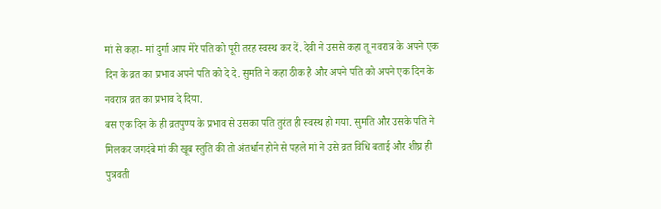मां से कहा- मां दुर्गा आप मेरे पति को पूरी तरह स्वस्थ कर दें. देवी ने उससे कहा तू नवरात्र के अपने एक दिन के व्रत का प्रभाव अपने पति को दे दे. सुमति ने कहा ठीक है और अपने पति को अपने एक दिन के नवरात्र व्रत का प्रभाव दे दिया.
बस एक दिन के ही व्रतपुण्य के प्रभाव से उसका पति तुरंत ही स्वस्थ हो गया. सुमति और उसके पति ने मिलकर जगदंबे मां की खूब स्तुति की तो अंतर्धान होने से पहले मां ने उसे व्रत विधि बताई और शीघ्र ही पुत्रवती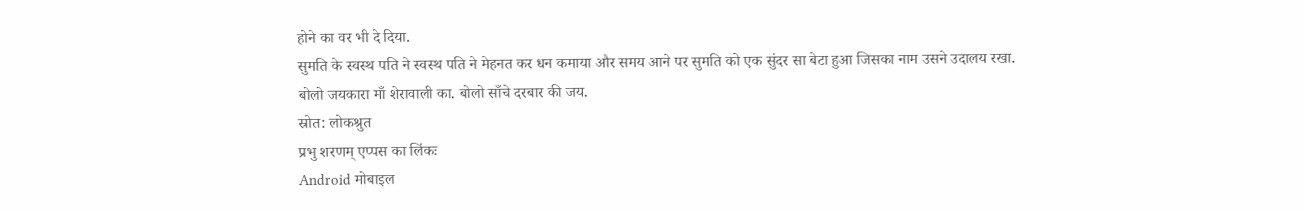होने का वर भी दे दिया.
सुमति के स्वस्थ पति ने स्वस्थ पति ने मेहनत कर धन कमाया और समय आने पर सुमति को एक सुंदर सा बेटा हुआ जिसका नाम उसने उदालय रखा.
बोलो जयकारा माँ शेरावाली का. बोलो साँचे दरबार की जय.
स्रोत: लोकश्रुत
प्रभु शरणम् एप्पस का लिंकः
Android मोबाइल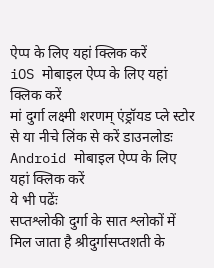ऐप्प के लिए यहां क्लिक करें
iOS मोबाइल ऐप्प के लिए यहां क्लिक करें
मां दुर्गा लक्ष्मी शरणम् एंड्रॉयड प्ले स्टोर से या नीचे लिंक से करें डाउनलोडः
Android मोबाइल ऐप्प के लिए यहां क्लिक करें
ये भी पढेंः
सप्तश्लोकी दुर्गा के सात श्लोकों में मिल जाता है श्रीदुर्गासप्तशती के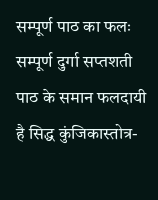सम्पूर्ण पाठ का फलः
सम्पूर्ण दुर्गा सप्तशती पाठ के समान फलदायी है सिद्ध कुंजिकास्तोत्र-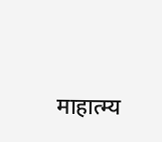माहात्म्य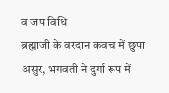व जप विधि
ब्रह्माजी के वरदान कवच में छुपा असुर, भगवती ने दुर्गा रूप में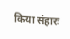किया संहारः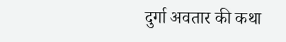दुर्गा अवतार की कथा